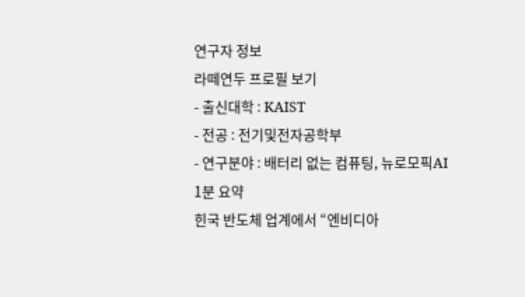연구자 정보
라떼연두 프로필 보기
- 출신대학 : KAIST
- 전공 : 전기및전자공학부
- 연구분야 : 배터리 없는 컴퓨팅, 뉴로모픽AI
1분 요약
힌국 반도체 업계에서 “엔비디아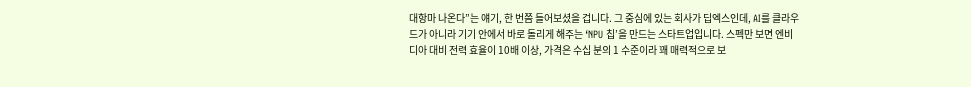대항마 나온다”는 얘기, 한 번쯤 들어보셨을 겁니다. 그 중심에 있는 회사가 딥엑스인데, AI를 클라우드가 아니라 기기 안에서 바로 돌리게 해주는 ‘NPU 칩’을 만드는 스타트업입니다. 스펙만 보면 엔비디아 대비 전력 효율이 10배 이상, 가격은 수십 분의 1 수준이라 꽤 매력적으로 보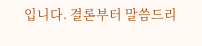입니다. 결론부터 말씀드리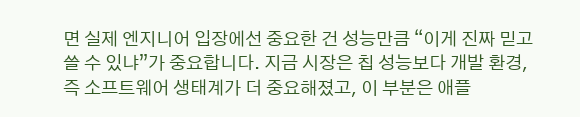면 실제 엔지니어 입장에선 중요한 건 성능만큼 “이게 진짜 믿고 쓸 수 있냐”가 중요합니다. 지금 시장은 칩 성능보다 개발 환경, 즉 소프트웨어 생태계가 더 중요해졌고, 이 부분은 애플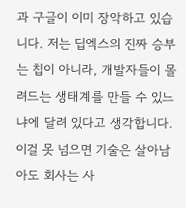과 구글이 이미 장악하고 있습니다. 저는 딥엑스의 진짜 승부는 칩이 아니라, 개발자들이 몰려드는 생태계를 만들 수 있느냐에 달려 있다고 생각합니다. 이걸 못 넘으면 기술은 살아남아도 회사는 사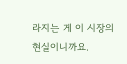라지는 게 이 시장의 현실이니까요.